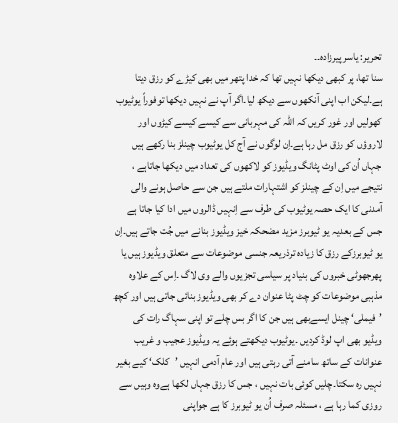تحریر: یاسر پیرزادہ۔۔
سنا تھا، پر کبھی دیکھا نہیں تھا کہ خدا پتھر میں بھی کیڑے کو رزق دیتا ہے۔لیکن اب اپنی آنکھوں سے دیکھ لیا۔اگر آپ نے نہیں دیکھا توفوراً یوٹیوب کھولیں اور غور کریں کہ اللہ کی مہربانی سے کیسے کیسے کیڑوں اور لاروؤں کو رزق مل رہا ہے۔اِن لوگوں نے آج کل یوٹیوب چینلز بنا رکھے ہیں جہاں اُن کی اوٹ پٹانگ ویڈیوز کو لاکھوں کی تعداد میں دیکھا جاتاہے ، نتیجے میں اِن کے چینلز کو اشتہارات ملتے ہیں جن سے حاصل ہونے والی آمدنی کا ایک حصہ یوٹیوب کی طرف سے اِنہیں ڈالروں میں ادا کیا جاتا ہے جس کے بعدیہ یو ٹیوبرز مزید مضحکہ خیز ویڈیوز بنانے میں جُت جاتے ہیں۔اِن یو ٹیوبرزکے رزق کا زیادہ ترذریعہ جنسی موضوعات سے متعلق ویڈیوز ہیں یا پھرجھوٹی خبروں کی بنیاد پر سیاسی تجزیوں والے وی لاگ ۔اِس کے علاوہ مذہبی موضوعات کو چٹ پٹا عنوان دے کر بھی ویڈیوز بنائی جاتی ہیں اور کچھ ’فیملی‘ چینل ایسےبھی ہیں جن کا اگر بس چلے تو اپنی سہاگ رات کی ویڈیو بھی اپ لوڈ کردیں ۔یوٹیوب دیکھتے ہوئے یہ ویڈیوز عجیب و غریب عنوانات کے ساتھ سامنے آتی رہتی ہیں اور عام آدمی انہیں ’کلک‘ کیے بغیر نہیں رہ سکتا۔چلیں کوئی بات نہیں ، جس کا رزق جہاں لکھا ہےوہ وہیں سے روزی کما رہا ہے ، مسئلہ صرف اُن یو ٹیوبرز کا ہے جواپنی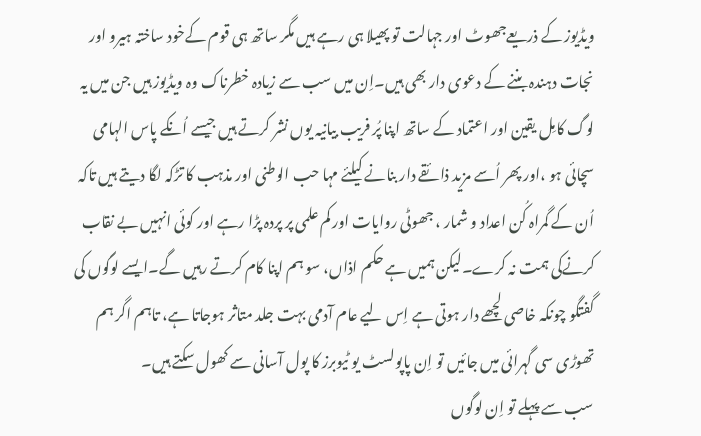ویڈیوز کے ذریعےجھوٹ اور جہالت تو پھیلا ہی رہے ہیں مگر ساتھ ہی قوم کےخود ساختہ ہیرو اور نجات دہندہ بننے کے دعوی دار بھی ہیں۔اِن میں سب سے زیادہ خطرناک وہ ویڈیوز ہیں جن میں یہ لوگ کامِل یقین اور اعتماد کے ساتھ اپنا پُر فریب بیانیہ یوں نشر کرتے ہیں جیسے اُنکے پاس الہامی سچائی ہو ،اور پھر اُسے مزید ذائقے دار بنانے کیلئے مہا حب الوطنی اور مذہب کا تڑکہ لگا دیتے ہیں تاکہ اُن کے گمراہ کُن اعداد و شمار ، جھوٹی روایات اور کم علمی پر پردہ پڑا رہے اور کوئی انہیں بے نقاب کرنےکی ہمت نہ کرے۔لیکن ہمیں ہے حکم اذاں، سو ہم اپنا کام کرتے رہیں گے۔ایسے لوگوں کی گفتگو چونکہ خاصی لچھے دار ہوتی ہے اِس لیے عام آدمی بہت جلد متاثر ہوجاتا ہے، تاہم اگر ہم تھوڑی سی گہرائی میں جائیں تو اِن پاپولسٹ یو ٹیوبرز کا پول آسانی سے کھول سکتے ہیں۔
سب سے پہلے تو اِن لوگوں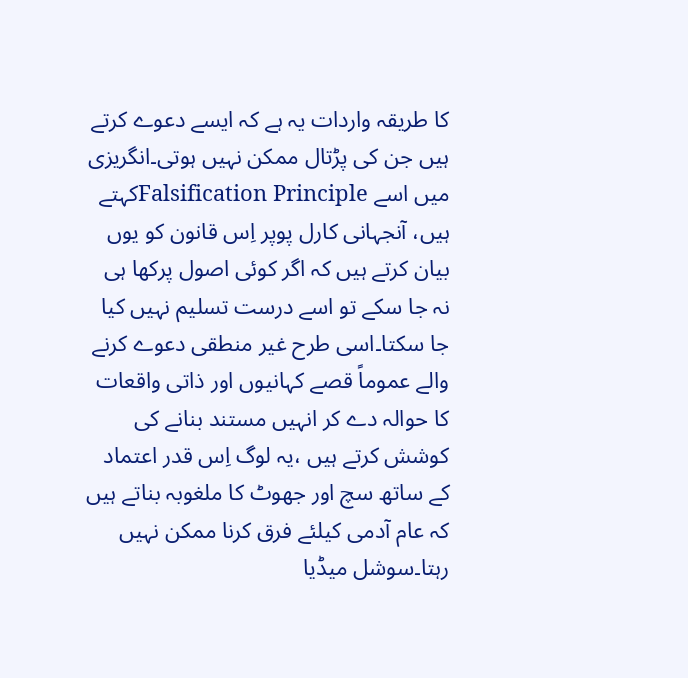کا طریقہ واردات یہ ہے کہ ایسے دعوے کرتے ہیں جن کی پڑتال ممکن نہیں ہوتی۔انگریزی میں اسے Falsification Principleکہتے ہیں، آنجہانی کارل پوپر اِس قانون کو یوں بیان کرتے ہیں کہ اگر کوئی اصول پرکھا ہی نہ جا سکے تو اسے درست تسلیم نہیں کیا جا سکتا۔اسی طرح غیر منطقی دعوے کرنے والے عموماً قصے کہانیوں اور ذاتی واقعات کا حوالہ دے کر انہیں مستند بنانے کی کوشش کرتے ہیں ،یہ لوگ اِس قدر اعتماد کے ساتھ سچ اور جھوٹ کا ملغوبہ بناتے ہیں کہ عام آدمی کیلئے فرق کرنا ممکن نہیں رہتا۔سوشل میڈیا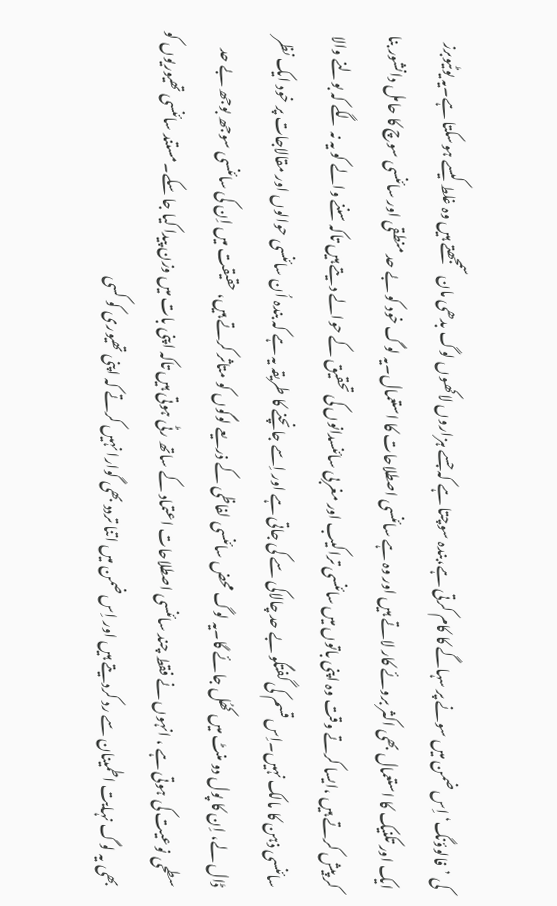کی ’فالوؤنگ‘ اِس ضمن میں سونے پر سہاگے کا کام کرتی ہے،بندہ سوچتا ہے کہ جسے ہزاروں لاکھوں لوگ بدھی مان سمجھتے ہیں وہ غلط کیسے ہوسکتا ہے۔یہ یوٹیوبرز ایک اور تکنیک کا استعمال بھی اکثر بروئے کار لاتے ہیں اور وہ ہے سائنسی اصطلاحات کا استعمال۔یہ لوگ خود کو بے حد منطقی اور سائنسی سوچ کا حامل دانشور بنا کر پیش کرتے ہیں ،ایسا کرتے وقت وہ اپنی باتوں میں سائنسی تراکیب اور مغربی سائنسدانوں کی تحقیق کے حوالے دیتے ہیں تاکہ سننے والے کو یہ نہ لگے کہ بولنے والا سائنسی ذہن کا مالک نہیں۔اِس قسم کی گفتگو بے حد چالاکی سے کی جاتی ہے اور اِسے جانچنے کا طریقہ یہ ہے کہ بندہ اُن سائنسی حوالوں اور مقالاجات پر خود ایک نظر ڈال لے، اِن کا پول دو منٹ میں کھُل جائے گا۔یہ لوگ محض سائنسی لفاظی کے ذریعے لوگوں کو متاثر کرتے ہیں، حقیقت میں اِن کی سائنسی سوجھ بوجھ بے حد سطحی نوعیت کی ہوتی ہے ، انہوں نے فقط چند سائنسی اصطلاحات اعتماد کے ساتھ رٹی ہوتی ہیں تاکہ اپنی بات میں وزن پیدا کیا جا سکے۔مستند سائنسی تھیوریوں کو بھی یہ لوگ نہایت اطمینان سے رد کردیتے ہیں اور اِس ضمن میں اتنا تردد بھی گوارا نہیں کرتے کہ اپنی تھیوری کو کسی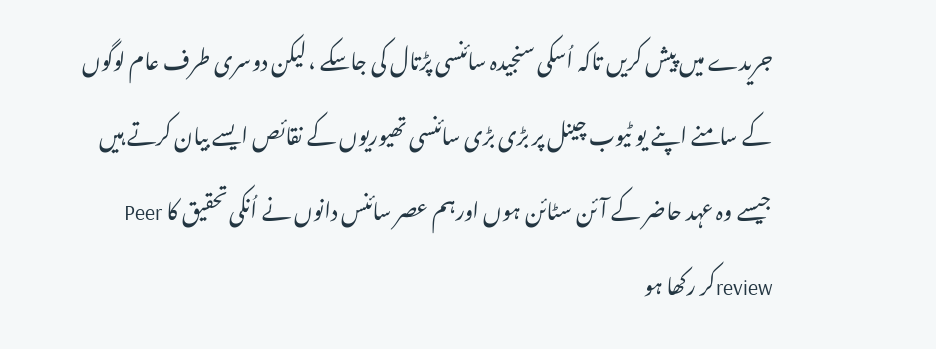جریدے میں پیش کریں تاکہ اُسکی سنجیدہ سائنسی پڑتال کی جاسکے ، لیکن دوسری طرف عام لوگوں کے سامنے اپنے یو ٹیوب چینل پر بڑی بڑی سائنسی تھیوریوں کے نقائص ایسے بیان کرتے ہیں جیسے وہ عہد حاضر کے آئن سٹائن ہوں اورہم عصر سائنس دانوں نے اُنکی تحقیق کا Peer reviewکر رکھا ہو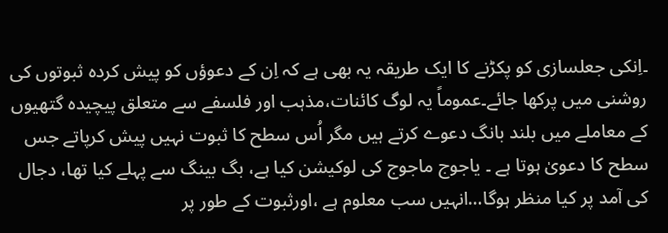۔اِنکی جعلسازی کو پکڑنے کا ایک طریقہ یہ بھی ہے کہ اِن کے دعوؤں کو پیش کردہ ثبوتوں کی روشنی میں پرکھا جائے۔عموماً یہ لوگ کائنات،مذہب اور فلسفے سے متعلق پیچیدہ گتھیوں کے معاملے میں بلند بانگ دعوے کرتے ہیں مگر اُس سطح کا ثبوت نہیں پیش کرپاتے جس سطح کا دعویٰ ہوتا ہے ۔ یاجوج ماجوج کی لوکیشن کیا ہے، بگ بینگ سے پہلے کیا تھا، دجال کی آمد پر کیا منظر ہوگا…انہیں سب معلوم ہے ،اورثبوت کے طور پر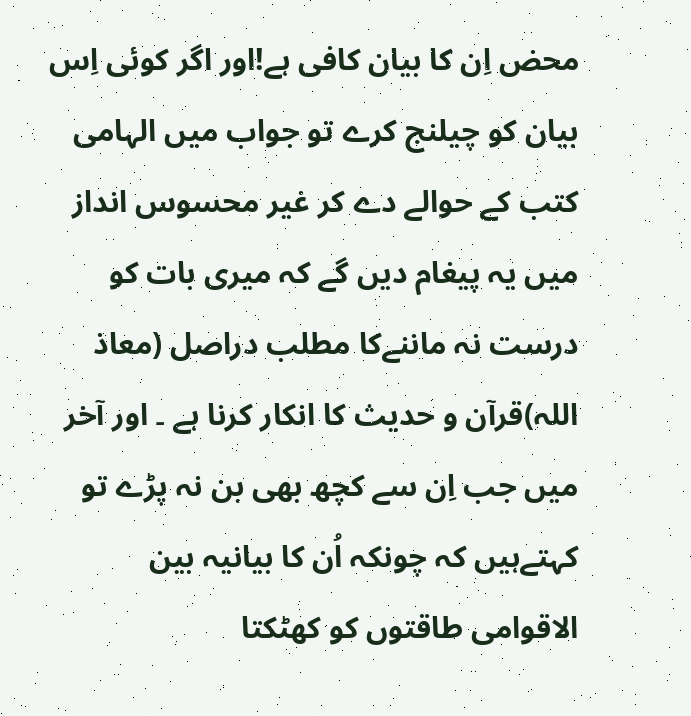محض اِن کا بیان کافی ہے!اور اگر کوئی اِس بیان کو چیلنج کرے تو جواب میں الہامی کتب کے حوالے دے کر غیر محسوس انداز میں یہ پیغام دیں گے کہ میری بات کو درست نہ ماننےکا مطلب دراصل (معاذ اللہ)قرآن و حدیث کا انکار کرنا ہے ۔ اور آخر میں جب اِن سے کچھ بھی بن نہ پڑے تو کہتےہیں کہ چونکہ اُن کا بیانیہ بین الاقوامی طاقتوں کو کھٹکتا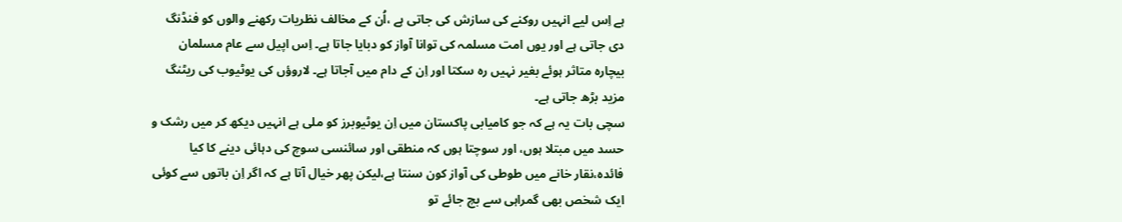ہے اِس لیے انہیں روکنے کی سازش کی جاتی ہے ،اُن کے مخالف نظریات رکھنے والوں کو فنڈنگ دی جاتی ہے اور یوں امت مسلمہ کی توانا آواز کو دبایا جاتا ہے۔ اِس اپیل سے عام مسلمان بیچارہ متاثر ہوئے بغیر نہیں رہ سکتا اور اِن کے دام میں آجاتا ہے۔ لاروؤں کی یوٹیوب کی ریٹنگ مزید بڑھ جاتی ہے۔
سچی بات یہ ہے کہ جو کامیابی پاکستان میں اِن یوٹیوبرز کو ملی ہے انہیں دیکھ کر میں رشک و حسد میں مبتلا ہوں، اور سوچتا ہوں کہ منطقی اور سائنسی سوچ کی دہائی دینے کا کیا فائدہ،نقار خانے میں طوطی کی آواز کون سنتا ہے،لیکن پھر خیال آتا ہے کہ اگر اِن باتوں سے کوئی ایک شخص بھی گمراہی سے بچ جائے تو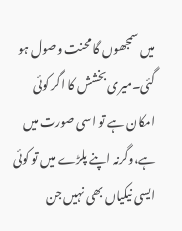میں سمجھوں گا محنت وصول ہو گئی۔میری بخشش کا اگر کوئی امکان ہے تو اسی صورت میں ہے،وگرنہ اپنے پلڑے میں تو کوئی ایسی نیکیاں بھی نہیں جن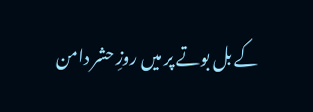کے بل بوتے پر میں روزِ حشر دامن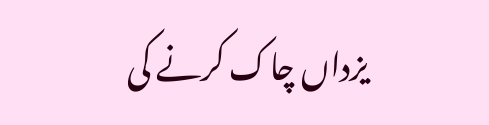یزداں چاک کرنے کی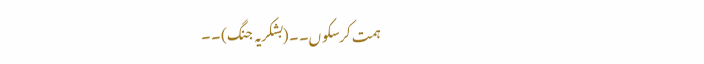ہمت کرسکوں۔۔(بشکریہ جنگ)۔۔